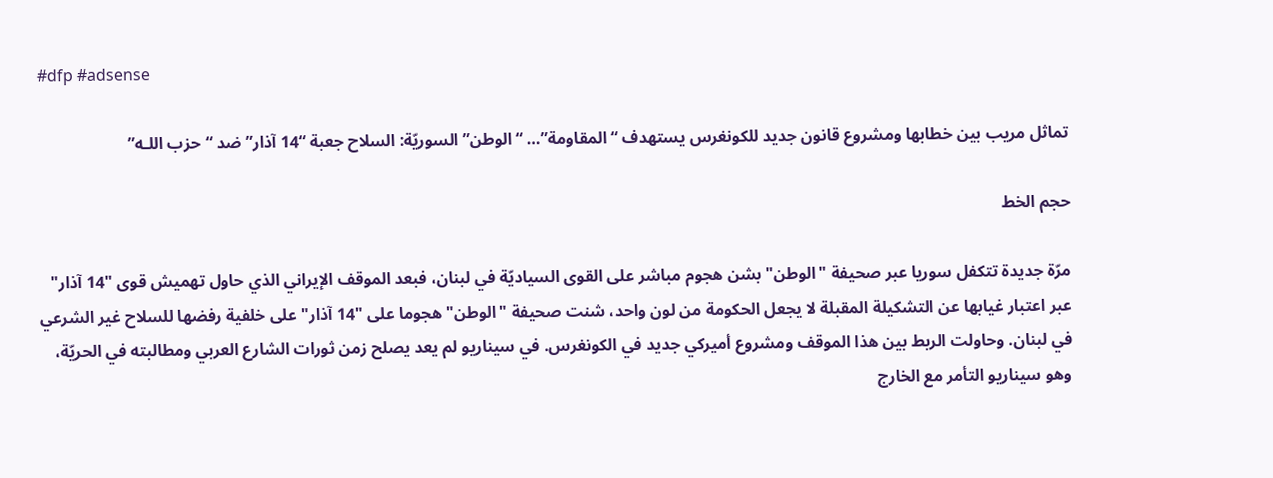#dfp #adsense

تماثل مريب بين خطابها ومشروع قانون جديد للكونغرس يستهدف “المقاومة”… “الوطن” السوريّة: السلاح جعبة “14 آذار” ضد “حزب اللـه”

حجم الخط

مرّة جديدة تتكفل سوريا عبر صحيفة "الوطن" بشن هجوم مباشر على القوى السياديّة في لبنان، فبعد الموقف الإيراني الذي حاول تهميش قوى "14 آذار" عبر اعتبار غيابها عن التشكيلة المقبلة لا يجعل الحكومة من لون واحد، شنت صحيفة "الوطن" هجوما على "14 آذار" على خلفية رفضها للسلاح غير الشرعي في لبنان. وحاولت الربط بين هذا الموقف ومشروع أميركي جديد في الكونغرس. في سيناريو لم يعد يصلح زمن ثورات الشارع العربي ومطالبته في الحريّة، وهو سيناريو التأمر مع الخارج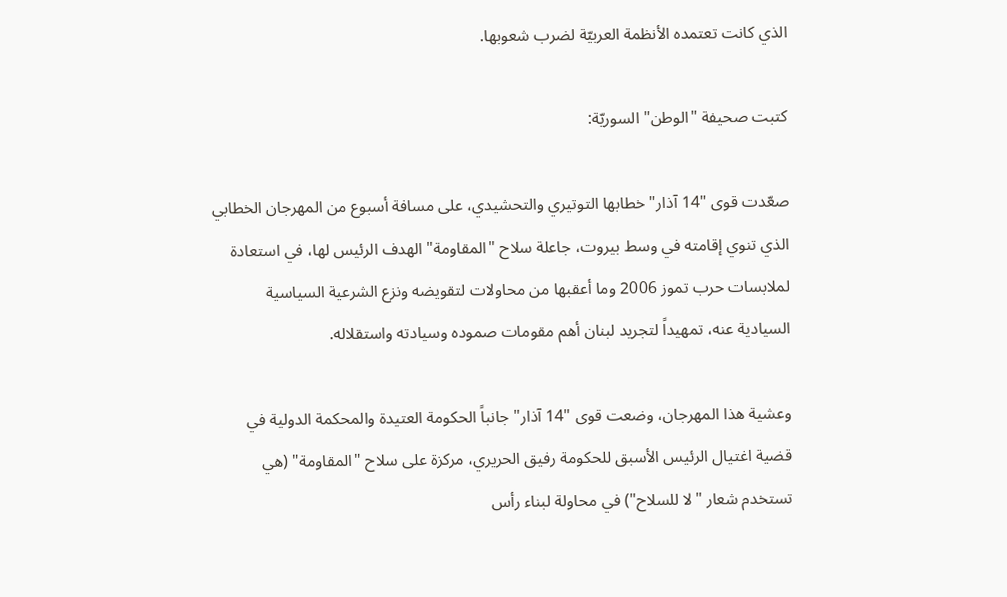الذي كانت تعتمده الأنظمة العربيّة لضرب شعوبها.

كتبت صحيفة "الوطن" السوريّة:

صعّدت قوى "14 آذار" خطابها التوتيري والتحشيدي، على مسافة أسبوع من المهرجان الخطابي الذي تنوي إقامته في وسط بيروت، جاعلة سلاح "المقاومة" الهدف الرئيس لها، في استعادة لملابسات حرب تموز 2006 وما أعقبها من محاولات لتقويضه ونزع الشرعية السياسية السيادية عنه، تمهيداً لتجريد لبنان أهم مقومات صموده وسيادته واستقلاله.

وعشية هذا المهرجان، وضعت قوى "14 آذار" جانباً الحكومة العتيدة والمحكمة الدولية في قضية اغتيال الرئيس الأسبق للحكومة رفيق الحريري، مركزة على سلاح "المقاومة" (هي تستخدم شعار "لا للسلاح") في محاولة لبناء رأس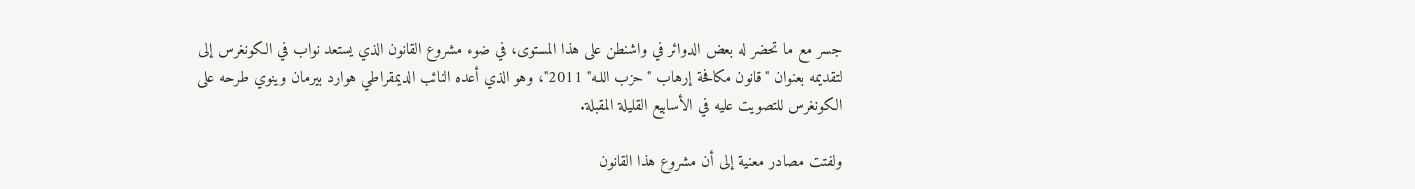جسر مع ما تحضر له بعض الدوائر في واشنطن على هذا المستوى، في ضوء مشروع القانون الذي يستعد نواب في الكونغرس إلى لتقديمه بعنوان "قانون مكافحة إرهاب "حزب اللـه" 2011"، وهو الذي أعده النائب الديمقراطي هوارد بيرمان وينوي طرحه على الكونغرس للتصويت عليه في الأسابيع القليلة المقبلة.

ولفتت مصادر معنية إلى أن مشروع هذا القانون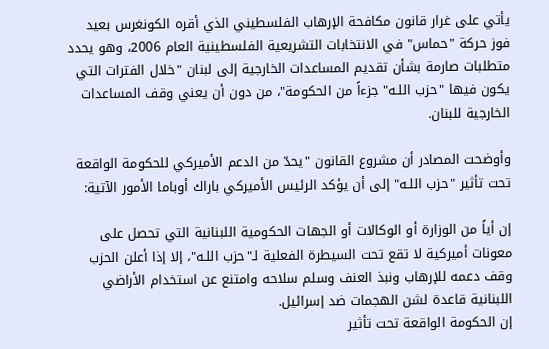يأتي على غرار قانون مكافحة الإرهاب الفلسطيني الذي أقره الكونغرس بعيد فوز حركة "حماس" في الانتخابات التشريعية الفلسطينية العام 2006، وهو يحدد متطلبات صارمة بشأن تقديم المساعدات الخارجية إلى لبنان "خلال الفترات التي يكون فيها "حزب اللـه" جزءاً من الحكومة"، من دون أن يعني وقف المساعدات الخارجية للبنان.

وأوضحت المصادر أن مشروع القانون "يحدّ من الدعم الأميركي للحكومة الواقعة تحت تأثير "حزب اللـه" إلى أن يؤكد الرئيس الأميركي باراك أوباما الأمور الآتية:

إن أياً من الوزارة أو الوكالات أو الجهات الحكومية اللبنانية التي تحصل على معونات أميركية لا تقع تحت السيطرة الفعلية لـ"حزب اللـه"، إلا إذا أعلن الحزب وقف دعمه للإرهاب ونبذ العنف وسلم سلاحه وامتنع عن استخدام الأراضي اللبنانية قاعدة لشن الهجمات ضد إسرائيل.
إن الحكومة الواقعة تحت تأثير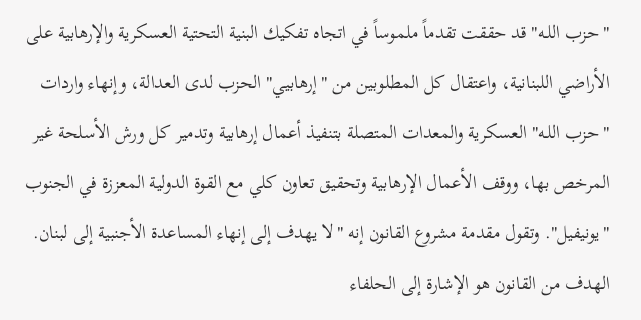"حزب اللـه" قد حققت تقدماً ملموساً في اتجاه تفكيك البنية التحتية العسكرية والإرهابية على الأراضي اللبنانية، واعتقال كل المطلوبين من "إرهابيي" الحزب لدى العدالة، وإنهاء واردات "حزب اللـه" العسكرية والمعدات المتصلة بتنفيذ أعمال إرهابية وتدمير كل ورش الأسلحة غير المرخص بها، ووقف الأعمال الإرهابية وتحقيق تعاون كلي مع القوة الدولية المعززة في الجنوب "يونيفيل". وتقول مقدمة مشروع القانون إنه "لا يهدف إلى إنهاء المساعدة الأجنبية إلى لبنان. الهدف من القانون هو الإشارة إلى الحلفاء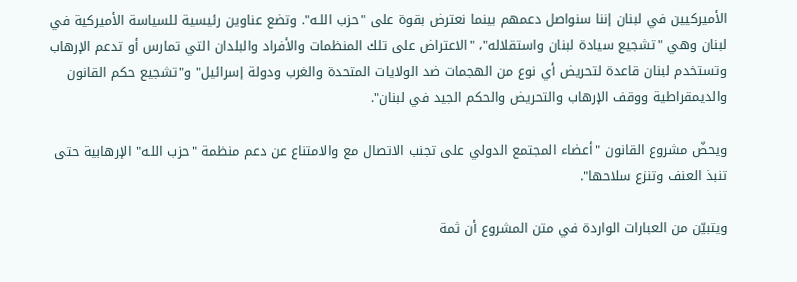الأميركيين في لبنان إننا سنواصل دعمهم بينما نعترض بقوة على "حزب اللـه". وتضع عناوين رئيسية للسياسة الأميركية في لبنان وهي "تشجيع سيادة لبنان واستقلاله"، "الاعتراض على تلك المنظمات والأفراد والبلدان التي تمارس أو تدعم الإرهاب وتستخدم لبنان قاعدة لتحريض أي نوع من الهجمات ضد الولايات المتحدة والغرب ودولة إسرائيل" و"تشجيع حكم القانون والديمقراطية ووقف الإرهاب والتحريض والحكم الجيد في لبنان".

ويحضّ مشروع القانون "أعضاء المجتمع الدولي على تجنب الاتصال مع والامتناع عن دعم منظمة "حزب اللـه" الإرهابية حتى تنبذ العنف وتنزع سلاحها".

ويتبيّن من العبارات الواردة في متن المشروع أن ثمة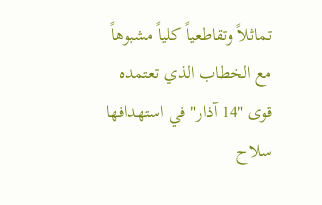تماثلاً وتقاطعياً كلياً مشبوهاً مع الخطاب الذي تعتمده قوى "14 آذار" في استهدافها سلاح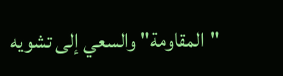"المقاومة" والسعي إلى تشويه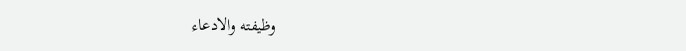وظيفته والادعاء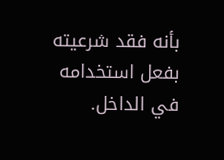بأنه فقد شرعيته بفعل استخدامه في الداخل.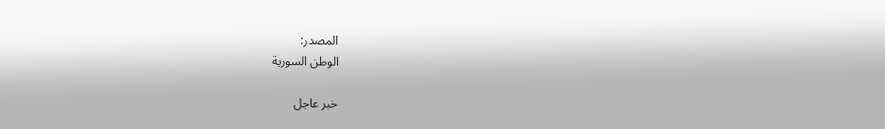المصدر:
الوطن السورية

خبر عاجل